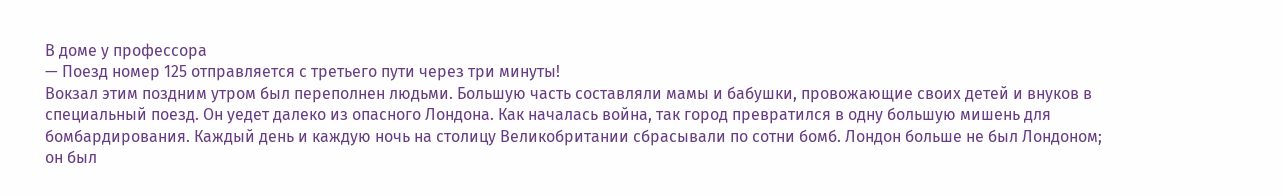В доме у профессора
— Поезд номер 125 отправляется с третьего пути через три минуты!
Вокзал этим поздним утром был переполнен людьми. Большую часть составляли мамы и бабушки, провожающие своих детей и внуков в специальный поезд. Он уедет далеко из опасного Лондона. Как началась война, так город превратился в одну большую мишень для бомбардирования. Каждый день и каждую ночь на столицу Великобритании сбрасывали по сотни бомб. Лондон больше не был Лондоном; он был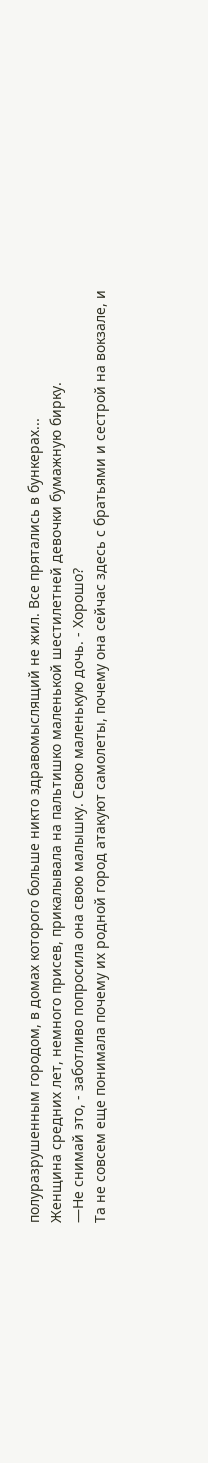полуразрушенным городом, в домах которого больше никто здравомыслящий не жил. Все прятались в бункерах...
Женщина средних лет, немного присев, прикалывала на пальтишко маленькой шестилетней девочки бумажную бирку.
—Не снимай это, - заботливо попросила она свою малышку. Свою маленькую дочь. - Хорошо?
Та не совсем еще понимала почему их родной город атакуют самолеты, почему она сейчас здесь с братьями и сестрой на вокзале, и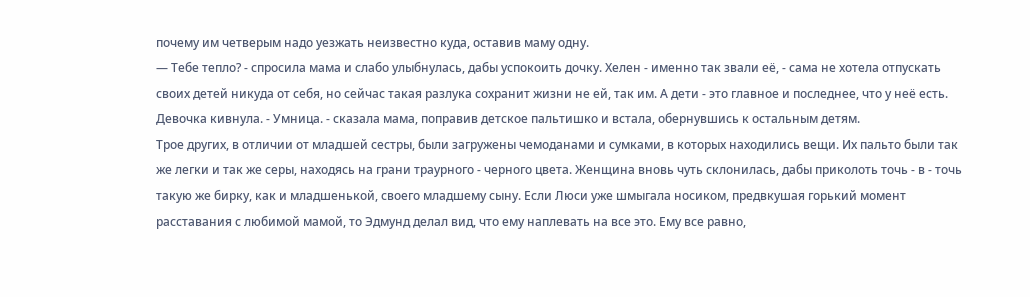почему им четверым надо уезжать неизвестно куда, оставив маму одну.
— Тебе тепло? - спросила мама и слабо улыбнулась, дабы успокоить дочку. Хелен - именно так звали её, - сама не хотела отпускать своих детей никуда от себя, но сейчас такая разлука сохранит жизни не ей, так им. А дети - это главное и последнее, что у неё есть. Девочка кивнула. - Умница. - сказала мама, поправив детское пальтишко и встала, обернувшись к остальным детям.
Трое других, в отличии от младшей сестры, были загружены чемоданами и сумками, в которых находились вещи. Их пальто были так же легки и так же серы, находясь на грани траурного - черного цвета. Женщина вновь чуть склонилась, дабы приколоть точь - в - точь такую же бирку, как и младшенькой, своего младшему сыну. Если Люси уже шмыгала носиком, предвкушая горький момент расставания с любимой мамой, то Эдмунд делал вид, что ему наплевать на все это. Ему все равно,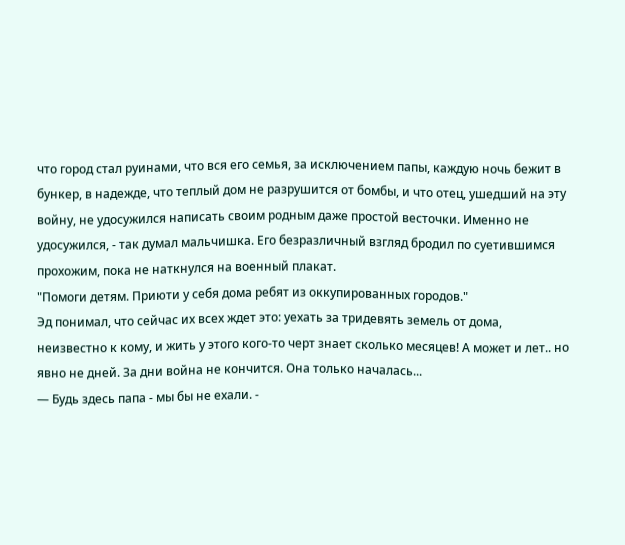что город стал руинами, что вся его семья, за исключением папы, каждую ночь бежит в бункер, в надежде, что теплый дом не разрушится от бомбы, и что отец, ушедший на эту войну, не удосужился написать своим родным даже простой весточки. Именно не удосужился, - так думал мальчишка. Его безразличный взгляд бродил по суетившимся прохожим, пока не наткнулся на военный плакат.
"Помоги детям. Приюти у себя дома ребят из оккупированных городов."
Эд понимал, что сейчас их всех ждет это: уехать за тридевять земель от дома, неизвестно к кому, и жить у этого кого-то черт знает сколько месяцев! А может и лет.. но явно не дней. За дни война не кончится. Она только началась...
— Будь здесь папа - мы бы не ехали. -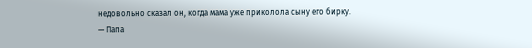недовольно сказал он, когда мама уже приколола сыну его бирку.
— Папа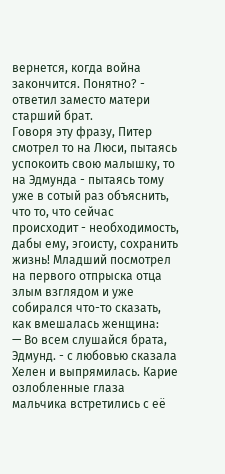вернется, когда война закончится. Понятно? - ответил заместо матери старший брат.
Говоря эту фразу, Питер смотрел то на Люси, пытаясь успокоить свою малышку, то на Эдмунда - пытаясь тому уже в сотый раз объяснить, что то, что сейчас происходит - необходимость, дабы ему, эгоисту, сохранить жизнь! Младший посмотрел на первого отпрыска отца злым взглядом и уже собирался что-то сказать, как вмешалась женщина:
— Во всем слушайся брата, Эдмунд. - с любовью сказала Хелен и выпрямилась. Карие озлобленные глаза мальчика встретились с её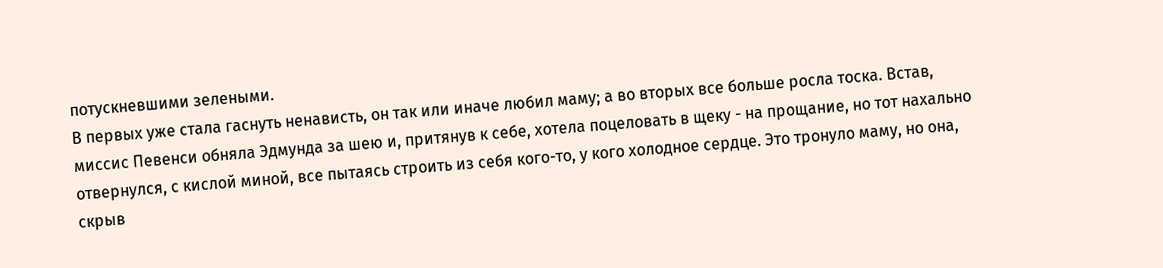потускневшими зелеными.
В первых уже стала гаснуть ненависть, он так или иначе любил маму; а во вторых все больше росла тоска. Встав, миссис Певенси обняла Эдмунда за шею и, притянув к себе, хотела поцеловать в щеку - на прощание, но тот нахально отвернулся, с кислой миной, все пытаясь строить из себя кого-то, у кого холодное сердце. Это тронуло маму, но она, скрыв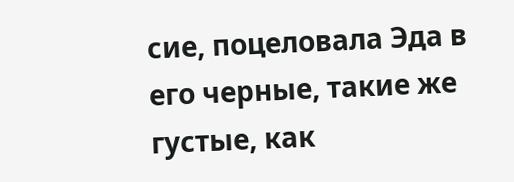сие, поцеловала Эда в его черные, такие же густые, как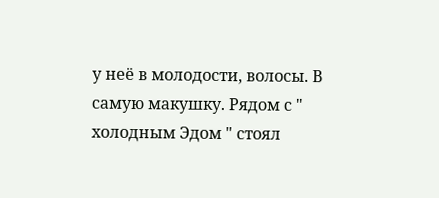у неё в молодости, волосы. В самую макушку. Рядом с " холодным Эдом " стоял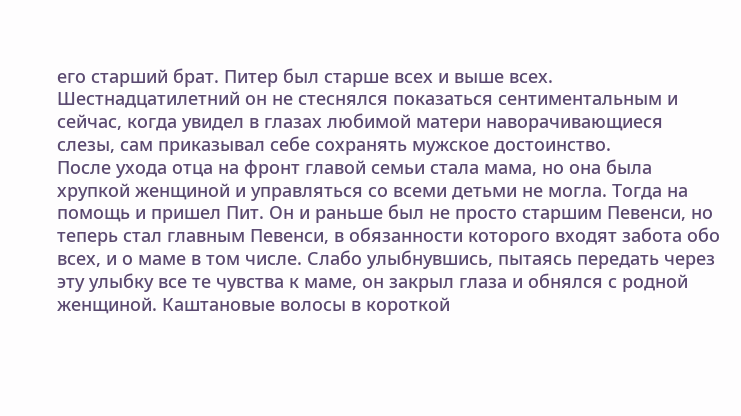его старший брат. Питер был старше всех и выше всех. Шестнадцатилетний он не стеснялся показаться сентиментальным и сейчас, когда увидел в глазах любимой матери наворачивающиеся слезы, сам приказывал себе сохранять мужское достоинство.
После ухода отца на фронт главой семьи стала мама, но она была хрупкой женщиной и управляться со всеми детьми не могла. Тогда на помощь и пришел Пит. Он и раньше был не просто старшим Певенси, но теперь стал главным Певенси, в обязанности которого входят забота обо всех, и о маме в том числе. Слабо улыбнувшись, пытаясь передать через эту улыбку все те чувства к маме, он закрыл глаза и обнялся с родной женщиной. Каштановые волосы в короткой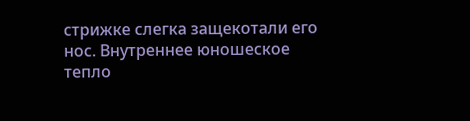стрижке слегка защекотали его нос. Внутреннее юношеское тепло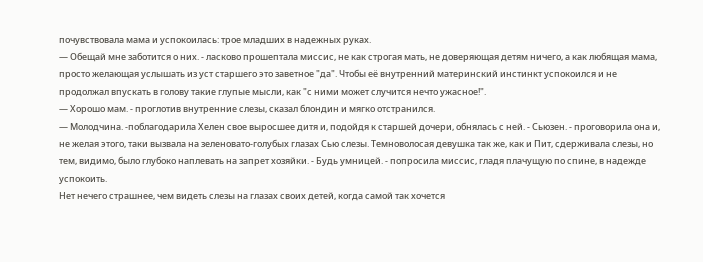почувствовала мама и успокоилась: трое младших в надежных руках.
— Обещай мне заботится о них. - ласково прошептала миссис, не как строгая мать, не доверяющая детям ничего, а как любящая мама, просто желающая услышать из уст старшего это заветное "да". Чтобы её внутренний материнский инстинкт успокоился и не продолжал впускать в голову такие глупые мысли, как "с ними может случится нечто ужасное!".
— Хорошо мам. - проглотив внутренние слезы, сказал блондин и мягко отстранился.
— Молодчина. -поблагодарила Хелен свое выросшее дитя и, подойдя к старшей дочери, обнялась с ней. - Сьюзен. - проговорила она и, не желая этого, таки вызвала на зеленовато-голубых глазах Сью слезы. Темноволосая девушка так же, как и Пит, сдерживала слезы, но тем, видимо, было глубоко наплевать на запрет хозяйки. - Будь умницей. - попросила миссис, гладя плачущую по спине, в надежде успокоить.
Нет нечего страшнее, чем видеть слезы на глазах своих детей, когда самой так хочется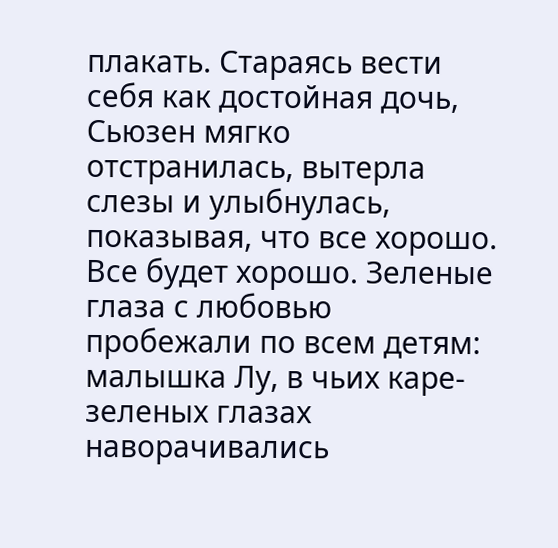плакать. Стараясь вести себя как достойная дочь, Сьюзен мягко отстранилась, вытерла слезы и улыбнулась, показывая, что все хорошо. Все будет хорошо. Зеленые глаза с любовью пробежали по всем детям: малышка Лу, в чьих каре-зеленых глазах наворачивались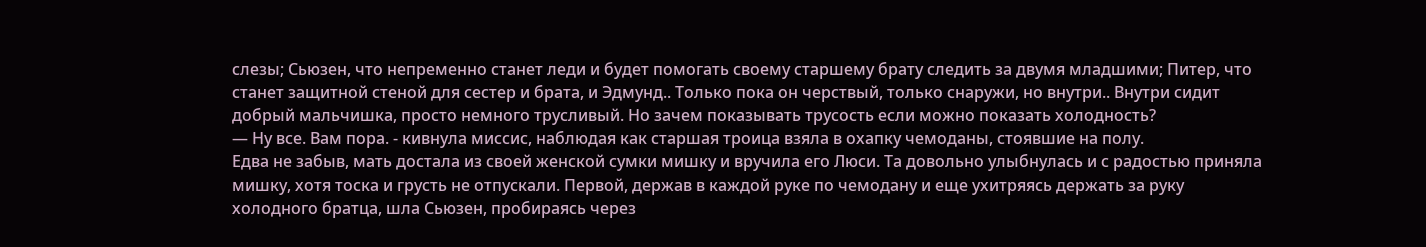слезы; Сьюзен, что непременно станет леди и будет помогать своему старшему брату следить за двумя младшими; Питер, что станет защитной стеной для сестер и брата, и Эдмунд.. Только пока он черствый, только снаружи, но внутри.. Внутри сидит добрый мальчишка, просто немного трусливый. Но зачем показывать трусость если можно показать холодность?
— Ну все. Вам пора. - кивнула миссис, наблюдая как старшая троица взяла в охапку чемоданы, стоявшие на полу.
Едва не забыв, мать достала из своей женской сумки мишку и вручила его Люси. Та довольно улыбнулась и с радостью приняла мишку, хотя тоска и грусть не отпускали. Первой, держав в каждой руке по чемодану и еще ухитряясь держать за руку холодного братца, шла Сьюзен, пробираясь через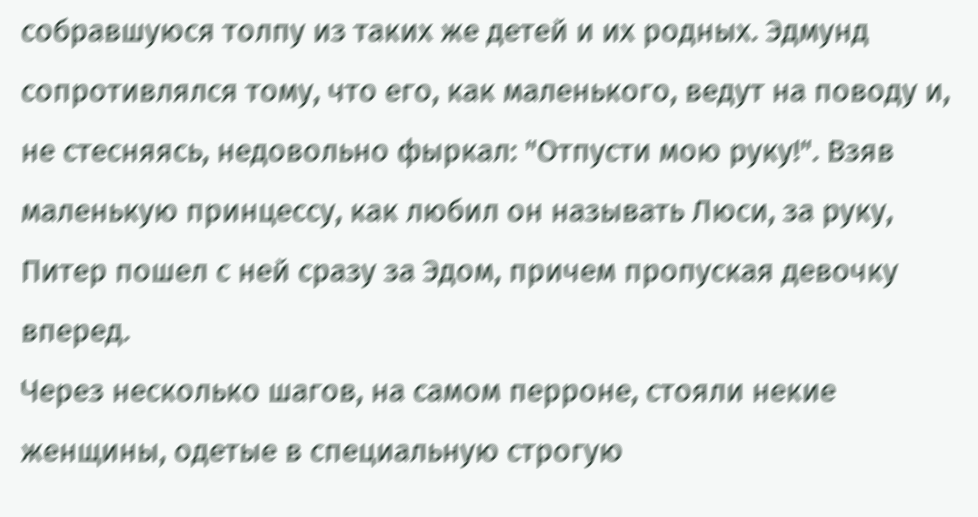собравшуюся толпу из таких же детей и их родных. Эдмунд сопротивлялся тому, что его, как маленького, ведут на поводу и, не стесняясь, недовольно фыркал: "Отпусти мою руку!". Взяв маленькую принцессу, как любил он называть Люси, за руку, Питер пошел с ней сразу за Эдом, причем пропуская девочку вперед.
Через несколько шагов, на самом перроне, стояли некие женщины, одетые в специальную строгую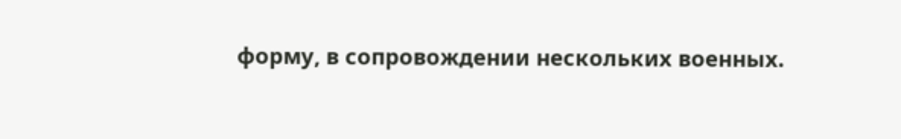форму, в сопровождении нескольких военных.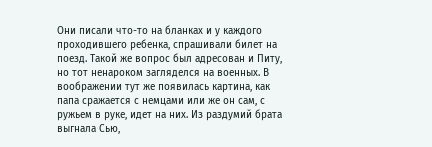Они писали что-то на бланках и у каждого проходившего ребенка, спрашивали билет на поезд. Такой же вопрос был адресован и Питу, но тот ненароком загляделся на военных. В воображении тут же появилась картина, как папа сражается с немцами или же он сам, с ружьем в руке, идет на них. Из раздумий брата выгнала Сью,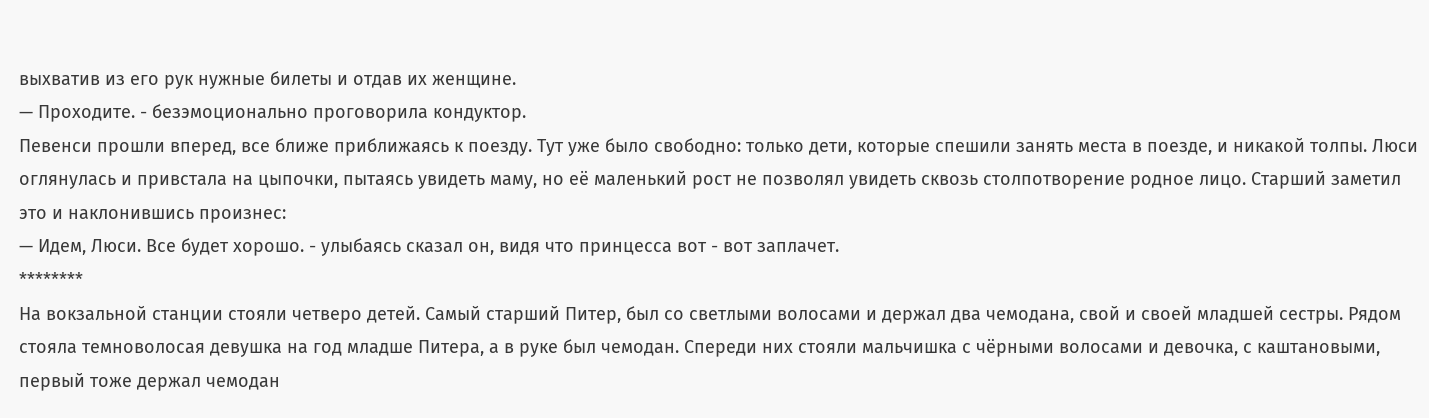выхватив из его рук нужные билеты и отдав их женщине.
— Проходите. - безэмоционально проговорила кондуктор.
Певенси прошли вперед, все ближе приближаясь к поезду. Тут уже было свободно: только дети, которые спешили занять места в поезде, и никакой толпы. Люси оглянулась и привстала на цыпочки, пытаясь увидеть маму, но её маленький рост не позволял увидеть сквозь столпотворение родное лицо. Старший заметил это и наклонившись произнес:
— Идем, Люси. Все будет хорошо. - улыбаясь сказал он, видя что принцесса вот - вот заплачет.
********
На вокзальной станции стояли четверо детей. Самый старший Питер, был со светлыми волосами и держал два чемодана, свой и своей младшей сестры. Рядом стояла темноволосая девушка на год младше Питера, а в руке был чемодан. Спереди них стояли мальчишка с чёрными волосами и девочка, с каштановыми, первый тоже держал чемодан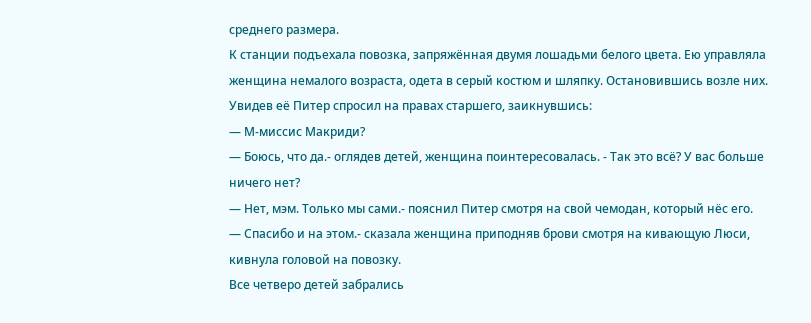среднего размера.
К станции подъехала повозка, запряжённая двумя лошадьми белого цвета. Ею управляла женщина немалого возраста, одета в серый костюм и шляпку. Остановившись возле них. Увидев её Питер спросил на правах старшего, заикнувшись:
— М-миссис Макриди?
— Боюсь, что да.- оглядев детей, женщина поинтересовалась. ‐ Так это всё? У вас больше ничего нет?
— Нет, мэм. Только мы сами.- пояснил Питер смотря на свой чемодан, который нёс его.
— Спасибо и на этом.- сказала женщина приподняв брови смотря на кивающую Люси, кивнула головой на повозку.
Все четверо детей забрались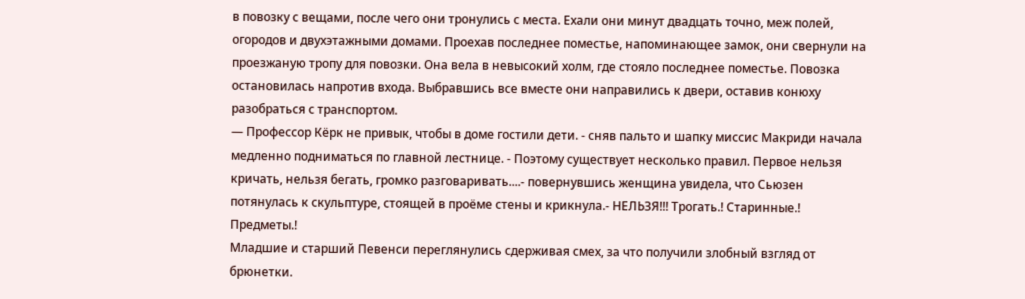в повозку с вещами, после чего они тронулись с места. Ехали они минут двадцать точно, меж полей, огородов и двухэтажными домами. Проехав последнее поместье, напоминающее замок, они свернули на проезжаную тропу для повозки. Она вела в невысокий холм, где стояло последнее поместье. Повозка остановилась напротив входа. Выбравшись все вместе они направились к двери, оставив конюху разобраться с транспортом.
— Профессор Кёрк не привык, чтобы в доме гостили дети. - сняв пальто и шапку миссис Макриди начала медленно подниматься по главной лестнице. - Поэтому существует несколько правил. Первое нельзя кричать, нельзя бегать, громко разговаривать....- повернувшись женщина увидела, что Сьюзен потянулась к скульптуре, стоящей в проёме стены и крикнула.- НЕЛЬЗЯ!!! Трогать.! Старинные.! Предметы.!
Младшие и старший Певенси переглянулись сдерживая смех, за что получили злобный взгляд от брюнетки.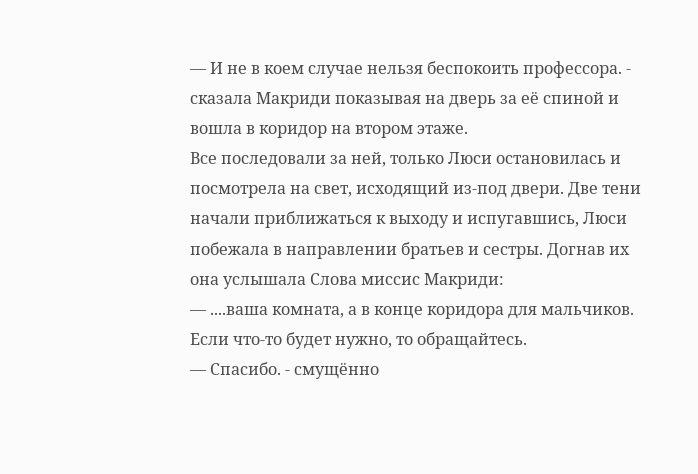— И не в коем случае нельзя беспокоить профессора. - сказала Макриди показывая на дверь за её спиной и вошла в коридор на втором этаже.
Все последовали за ней, только Люси остановилась и посмотрела на свет, исходящий из-под двери. Две тени начали приближаться к выходу и испугавшись, Люси побежала в направлении братьев и сестры. Догнав их она услышала Слова миссис Макриди:
— ....ваша комната, а в конце коридора для мальчиков. Если что-то будет нужно, то обращайтесь.
— Спасибо. - смущённо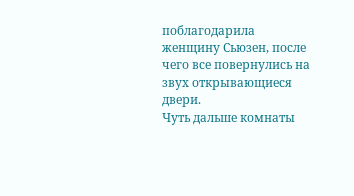поблагодарила женщину Сьюзен, после чего все повернулись на звух открывающиеся двери.
Чуть дальше комнаты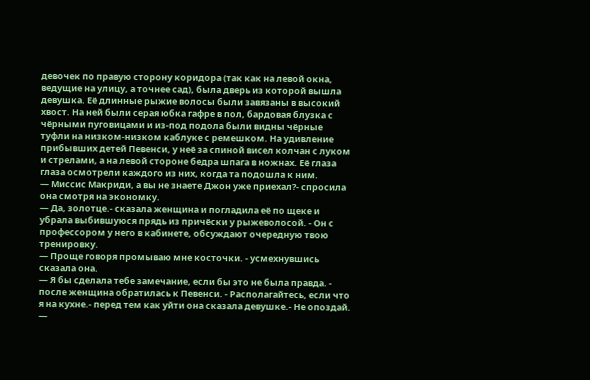девочек по правую сторону коридора (так как на левой окна, ведущие на улицу, а точнее сад), была дверь из которой вышла девушка. Её длинные рыжие волосы были завязаны в высокий хвост. На ней были серая юбка гафре в пол, бардовая блузка с чёрными пуговицами и из-под подола были видны чёрные туфли на низком-низком каблуке с ремешком. На удивление прибывших детей Певенси, у неё за спиной висел колчан с луком и стрелами, а на левой стороне бедра шпага в ножнах. Её глаза глаза осмотрели каждого из них, когда та подошла к ним.
— Миссис Макриди, а вы не знаете Джон уже приехал?- спросила она смотря на экономку.
— Да, золотце.- сказала женщина и погладила её по щеке и убрала выбившуюся прядь из причёски у рыжеволосой. - Он с профессором у него в кабинете, обсуждают очередную твою тренировку.
— Проще говоря промываю мне косточки. - усмехнувшись сказала она.
— Я бы сделала тебе замечание, если бы это не была правда. - после женщина обратилась к Певенси. - Располагайтесь, если что я на кухне.- перед тем как уйти она сказала девушке.- Не опоздай.
—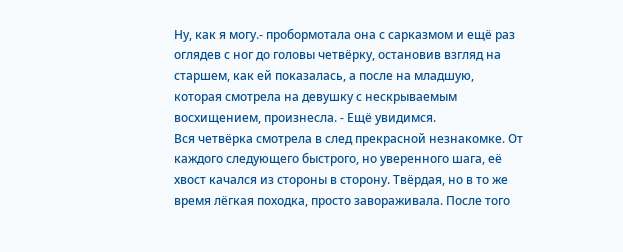Ну, как я могу.- пробормотала она с сарказмом и ещё раз оглядев с ног до головы четвёрку, остановив взгляд на старшем, как ей показалась, а после на младшую, которая смотрела на девушку с нескрываемым восхищением, произнесла. - Ещё увидимся.
Вся четвёрка смотрела в след прекрасной незнакомке. От каждого следующего быстрого, но уверенного шага, её хвост качался из стороны в сторону. Твёрдая, но в то же время лёгкая походка, просто завораживала. После того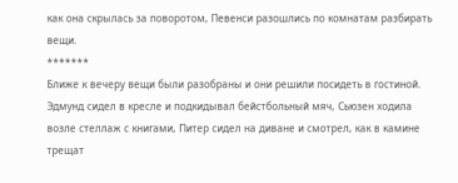как она скрылась за поворотом, Певенси разошлись по комнатам разбирать вещи.
*******
Ближе к вечеру вещи были разобраны и они решили посидеть в гостиной. Эдмунд сидел в кресле и подкидывал бейстбольный мяч, Сьюзен ходила возле стеллаж с книгами, Питер сидел на диване и смотрел, как в камине трещат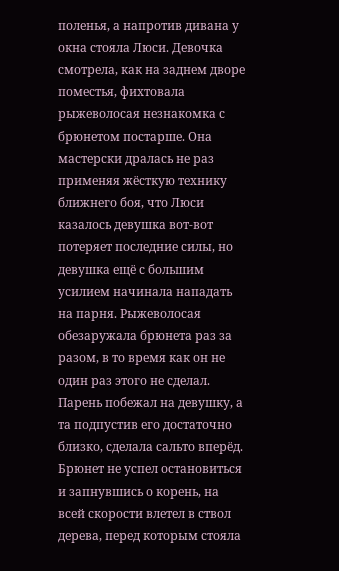поленья, а напротив дивана у окна стояла Люси. Девочка смотрела, как на заднем дворе поместья, фихтовала рыжеволосая незнакомка с брюнетом постарше. Она мастерски дралась не раз применяя жёсткую технику ближнего боя, что Люси казалось девушка вот-вот потеряет последние силы, но девушка ещё с большим усилием начинала нападать на парня. Рыжеволосая обезаружала брюнета раз за разом, в то время как он не один раз этого не сделал. Парень побежал на девушку, а та подпустив его достаточно близко, сделала сальто вперёд. Брюнет не успел остановиться и запнувшись о корень, на всей скорости влетел в ствол дерева, перед которым стояла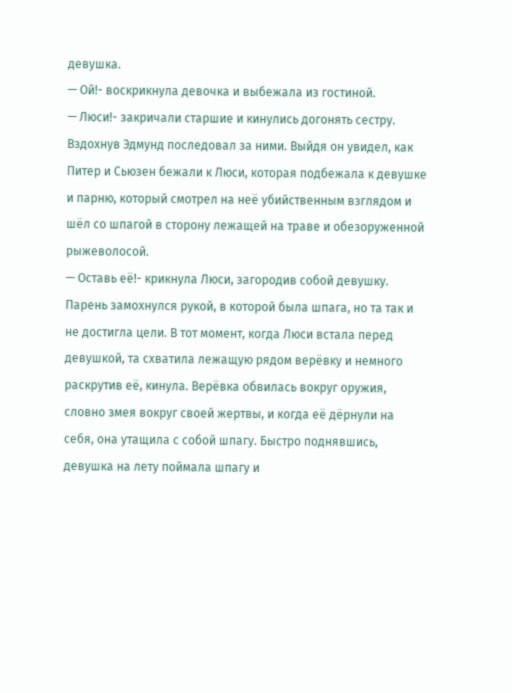девушка.
— Ой!- воскрикнула девочка и выбежала из гостиной.
— Люси!- закричали старшие и кинулись догонять сестру.
Вздохнув Эдмунд последовал за ними. Выйдя он увидел, как Питер и Сьюзен бежали к Люси, которая подбежала к девушке и парню, который смотрел на неё убийственным взглядом и шёл со шпагой в сторону лежащей на траве и обезоруженной рыжеволосой.
— Оставь её!- крикнула Люси, загородив собой девушку.
Парень замохнулся рукой, в которой была шпага, но та так и не достигла цели. В тот момент, когда Люси встала перед девушкой, та схватила лежащую рядом верёвку и немного раскрутив её, кинула. Верёвка обвилась вокруг оружия, словно змея вокруг своей жертвы, и когда её дёрнули на себя, она утащила с собой шпагу. Быстро поднявшись, девушка на лету поймала шпагу и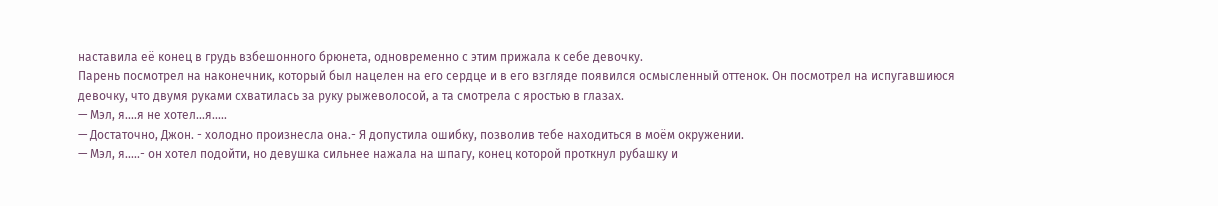наставила её конец в грудь взбешонного брюнета, одновременно с этим прижала к себе девочку.
Парень посмотрел на наконечник, который был нацелен на его сердце и в его взгляде появился осмысленный оттенок. Он посмотрел на испугавшиюся девочку, что двумя руками схватилась за руку рыжеволосой, а та смотрела с яростью в глазах.
— Мэл, я....я не хотел...я.....
— Достаточно, Джон. - холодно произнесла она.- Я допустила ошибку, позволив тебе находиться в моём окружении.
— Мэл, я.....- он хотел подойти, но девушка сильнее нажала на шпагу, конец которой проткнул рубашку и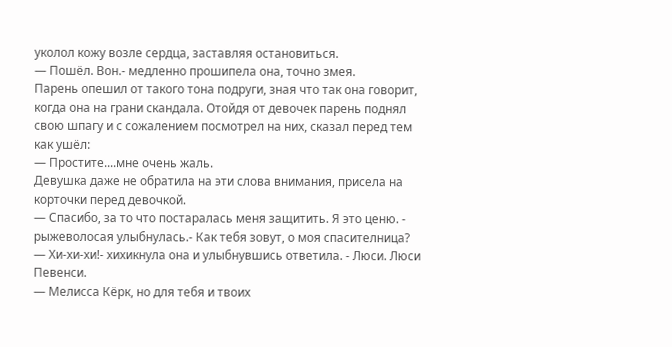уколол кожу возле сердца, заставляя остановиться.
— Пошёл. Вон.- медленно прошипела она, точно змея.
Парень опешил от такого тона подруги, зная что так она говорит, когда она на грани скандала. Отойдя от девочек парень поднял свою шпагу и с сожалением посмотрел на них, сказал перед тем как ушёл:
— Простите....мне очень жаль.
Девушка даже не обратила на эти слова внимания, присела на корточки перед девочкой.
— Спасибо, за то что постаралась меня защитить. Я это ценю. - рыжеволосая улыбнулась.- Как тебя зовут, о моя спасителница?
— Хи-хи-хи!- хихикнула она и улыбнувшись ответила. - Люси. Люси Певенси.
— Мелисса Кёрк, но для тебя и твоих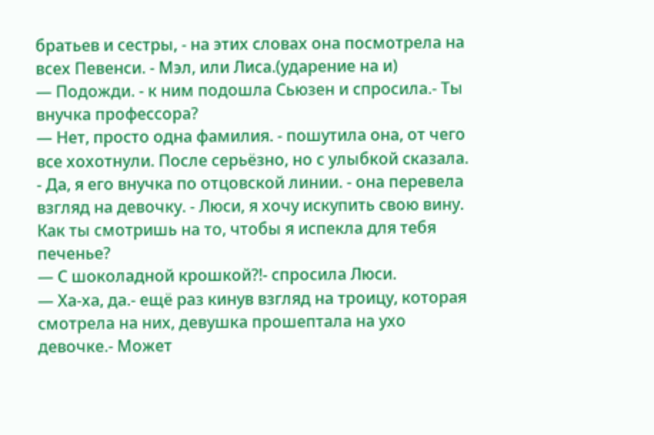братьев и сестры, - на этих словах она посмотрела на всех Певенси. - Мэл, или Лиса.(ударение на и)
— Подожди. - к ним подошла Сьюзен и спросила.- Ты внучка профессора?
— Нет, просто одна фамилия. - пошутила она, от чего все хохотнули. После серьёзно, но с улыбкой сказала. - Да, я его внучка по отцовской линии. - она перевела взгляд на девочку. - Люси, я хочу искупить свою вину. Как ты смотришь на то, чтобы я испекла для тебя печенье?
— С шоколадной крошкой?!- спросила Люси.
— Ха-ха, да.- ещё раз кинув взгляд на троицу, которая смотрела на них, девушка прошептала на ухо девочке.- Может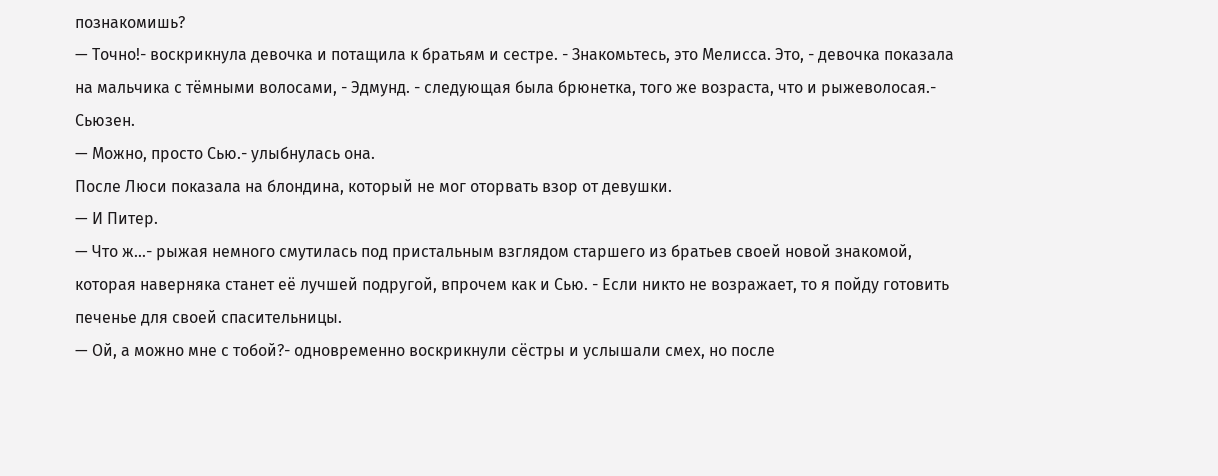познакомишь?
— Точно!- воскрикнула девочка и потащила к братьям и сестре. - Знакомьтесь, это Мелисса. Это, - девочка показала на мальчика с тёмными волосами, - Эдмунд. - следующая была брюнетка, того же возраста, что и рыжеволосая.- Сьюзен.
— Можно, просто Сью.- улыбнулась она.
После Люси показала на блондина, который не мог оторвать взор от девушки.
— И Питер.
— Что ж...- рыжая немного смутилась под пристальным взглядом старшего из братьев своей новой знакомой, которая наверняка станет её лучшей подругой, впрочем как и Сью. - Если никто не возражает, то я пойду готовить печенье для своей спасительницы.
— Ой, а можно мне с тобой?- одновременно воскрикнули сёстры и услышали смех, но после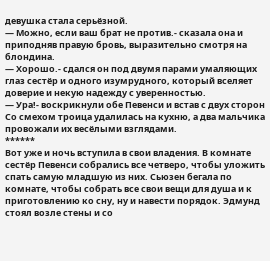девушка стала серьёзной.
— Можно, если ваш брат не против.- сказала она и приподняв правую бровь, выразительно смотря на блондина.
— Хорошо.- сдался он под двумя парами умаляющих глаз сестёр и одного изумрудного, который вселяет доверие и некую надежду с уверенностью.
— Ура!- воскрикнули обе Певенси и встав с двух сторон
Со смехом троица удалилась на кухню, а два мальчика провожали их весёлыми взглядами.
******
Вот уже и ночь вступила в свои владения. В комнате сестёр Певенси собрались все четверо, чтобы уложить спать самую младшую из них. Сьюзен бегала по комнате, чтобы собрать все свои вещи для душа и к приготовлению ко сну, ну и навести порядок. Эдмунд стоял возле стены и со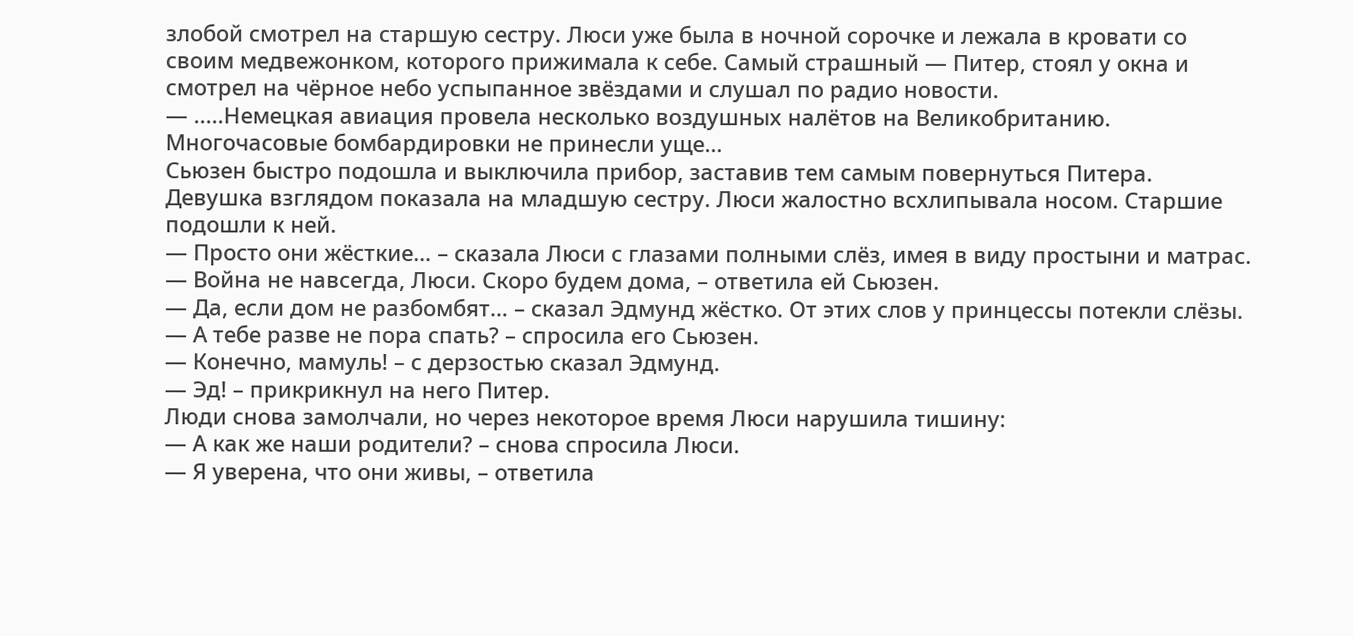злобой смотрел на старшую сестру. Люси уже была в ночной сорочке и лежала в кровати со своим медвежонком, которого прижимала к себе. Самый страшный — Питер, стоял у окна и смотрел на чёрное небо успыпанное звёздами и слушал по радио новости.
— .....Немецкая авиация провела несколько воздушных налётов на Великобританию. Многочасовые бомбардировки не принесли уще…
Сьюзен быстро подошла и выключила прибор, заставив тем самым повернуться Питера. Девушка взглядом показала на младшую сестру. Люси жалостно всхлипывала носом. Старшие подошли к ней.
— Просто они жёсткие… – сказала Люси с глазами полными слёз, имея в виду простыни и матрас.
— Война не навсегда, Люси. Скоро будем дома, – ответила ей Сьюзен.
— Да, если дом не разбомбят… – сказал Эдмунд жёстко. От этих слов у принцессы потекли слёзы.
— А тебе разве не пора спать? – спросила его Сьюзен.
— Конечно, мамуль! – с дерзостью сказал Эдмунд.
— Эд! – прикрикнул на него Питер.
Люди снова замолчали, но через некоторое время Люси нарушила тишину:
— А как же наши родители? – снова спросила Люси.
— Я уверена, что они живы, – ответила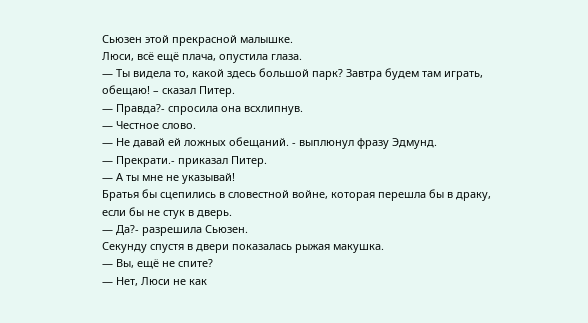Сьюзен этой прекрасной малышке.
Люси, всё ещё плача, опустила глаза.
— Ты видела то, какой здесь большой парк? Завтра будем там играть, обещаю! – сказал Питер.
— Правда?- спросила она всхлипнув.
— Честное слово.
— Не давай ей ложных обещаний. - выплюнул фразу Эдмунд.
— Прекрати.- приказал Питер.
— А ты мне не указывай!
Братья бы сцепились в словестной войне, которая перешла бы в драку, если бы не стук в дверь.
— Да?- разрешила Сьюзен.
Секунду спустя в двери показалась рыжая макушка.
— Вы, ещё не спите?
— Нет, Люси не как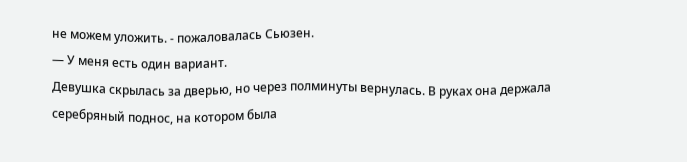не можем уложить. - пожаловалась Сьюзен.
— У меня есть один вариант.
Девушка скрылась за дверью, но через полминуты вернулась. В руках она держала серебряный поднос, на котором была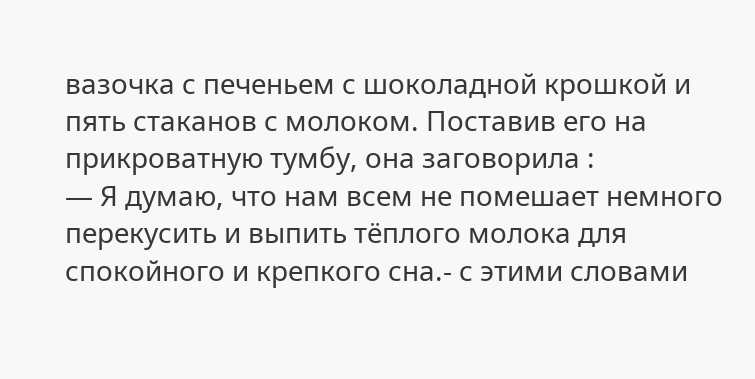вазочка с печеньем с шоколадной крошкой и пять стаканов с молоком. Поставив его на прикроватную тумбу, она заговорила :
— Я думаю, что нам всем не помешает немного перекусить и выпить тёплого молока для спокойного и крепкого сна.- с этими словами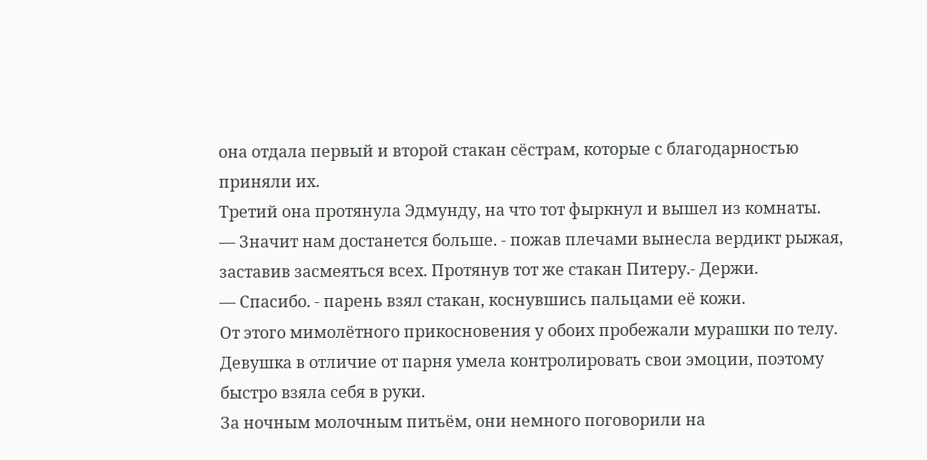она отдала первый и второй стакан сёстрам, которые с благодарностью приняли их.
Третий она протянула Эдмунду, на что тот фыркнул и вышел из комнаты.
— Значит нам достанется больше. - пожав плечами вынесла вердикт рыжая, заставив засмеяться всех. Протянув тот же стакан Питеру.- Держи.
— Спасибо. - парень взял стакан, коснувшись пальцами её кожи.
От этого мимолётного прикосновения у обоих пробежали мурашки по телу. Девушка в отличие от парня умела контролировать свои эмоции, поэтому быстро взяла себя в руки.
За ночным молочным питьём, они немного поговорили на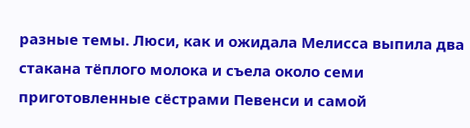разные темы. Люси, как и ожидала Мелисса выпила два стакана тёплого молока и съела около семи приготовленные сёстрами Певенси и самой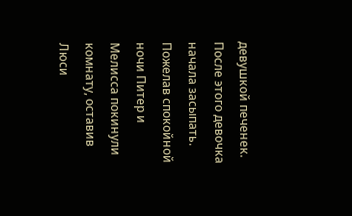девушкой печенек. После этого девочка начала засыпать. Пожелав спокойной ночи Питер и Мелисса покинули комнату, оставив Люси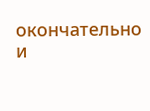окончательно и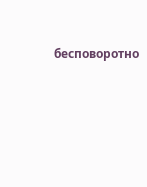бесповоротно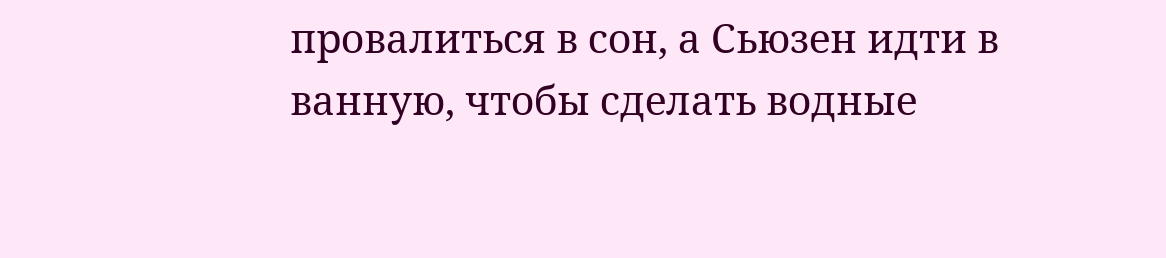провалиться в сон, а Сьюзен идти в ванную, чтобы сделать водные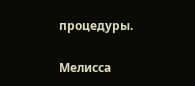процедуры.

Мелисса